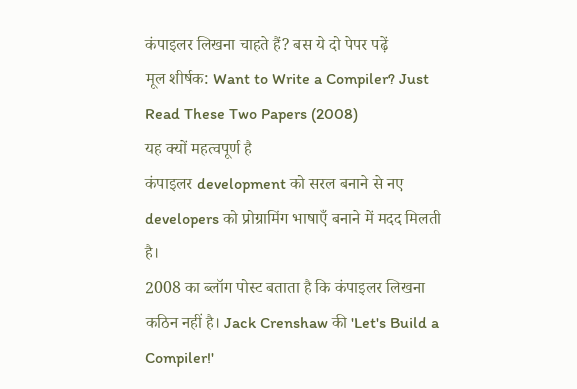कंपाइलर लिखना चाहते हैं? बस ये दो पेपर पढ़ें
मूल शीर्षक: Want to Write a Compiler? Just Read These Two Papers (2008)
यह क्यों महत्वपूर्ण है
कंपाइलर development को सरल बनाने से नए developers को प्रोग्रामिंग भाषाएँ बनाने में मदद मिलती है।
2008 का ब्लॉग पोस्ट बताता है कि कंपाइलर लिखना कठिन नहीं है। Jack Crenshaw की 'Let's Build a Compiler!'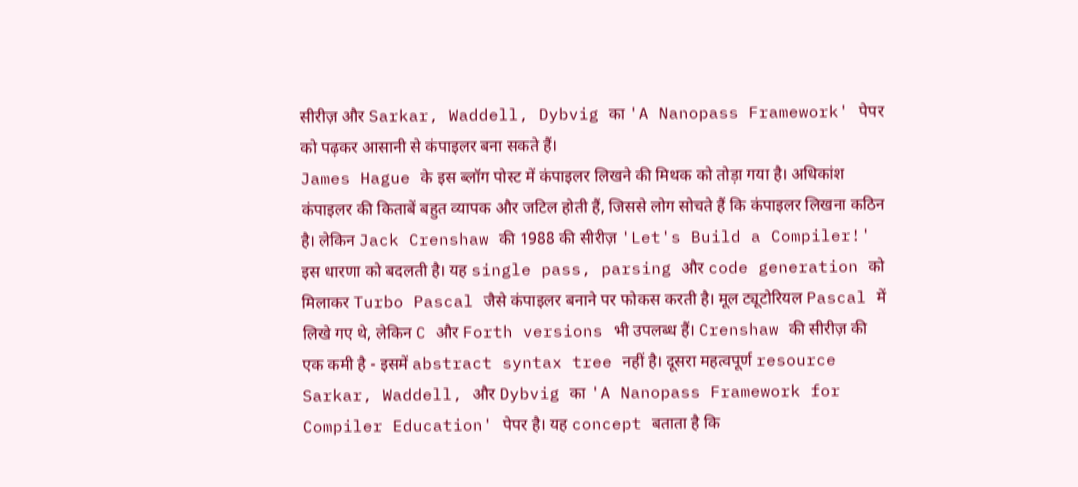सीरीज़ और Sarkar, Waddell, Dybvig का 'A Nanopass Framework' पेपर को पढ़कर आसानी से कंपाइलर बना सकते हैं।
James Hague के इस ब्लॉग पोस्ट में कंपाइलर लिखने की मिथक को तोड़ा गया है। अधिकांश कंपाइलर की किताबें बहुत व्यापक और जटिल होती हैं, जिससे लोग सोचते हैं कि कंपाइलर लिखना कठिन है। लेकिन Jack Crenshaw की 1988 की सीरीज़ 'Let's Build a Compiler!' इस धारणा को बदलती है। यह single pass, parsing और code generation को मिलाकर Turbo Pascal जैसे कंपाइलर बनाने पर फोकस करती है। मूल ट्यूटोरियल Pascal में लिखे गए थे, लेकिन C और Forth versions भी उपलब्ध हैं। Crenshaw की सीरीज़ की एक कमी है - इसमें abstract syntax tree नहीं है। दूसरा महत्वपूर्ण resource Sarkar, Waddell, और Dybvig का 'A Nanopass Framework for Compiler Education' पेपर है। यह concept बताता है कि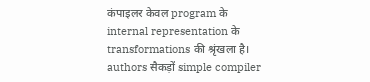कंपाइलर केवल program के internal representation के transformations की श्रृंखला है। authors सैकड़ों simple compiler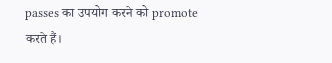passes का उपयोग करने को promote करते हैं।